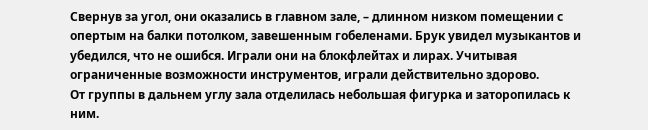Свернув за угол, они оказались в главном зале, – длинном низком помещении с опертым на балки потолком, завешенным гобеленами. Брук увидел музыкантов и убедился, что не ошибся. Играли они на блокфлейтах и лирах. Учитывая ограниченные возможности инструментов, играли действительно здорово.
От группы в дальнем углу зала отделилась небольшая фигурка и заторопилась к ним.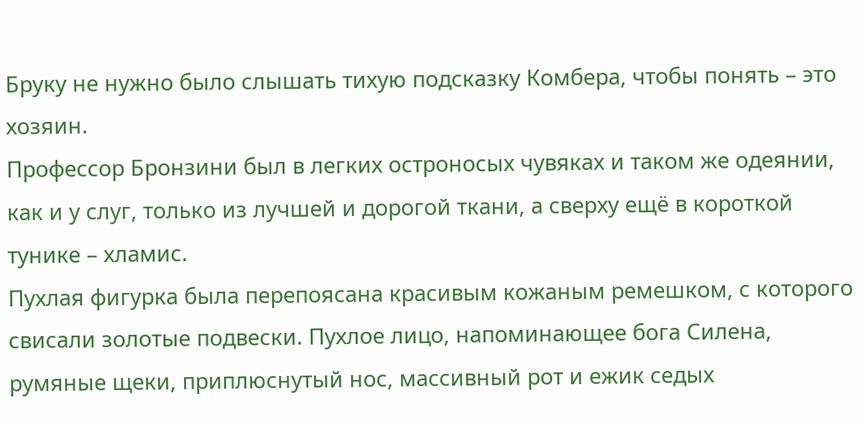Бруку не нужно было слышать тихую подсказку Комбера, чтобы понять – это хозяин.
Профессор Бронзини был в легких остроносых чувяках и таком же одеянии, как и у слуг, только из лучшей и дорогой ткани, а сверху ещё в короткой тунике – хламис.
Пухлая фигурка была перепоясана красивым кожаным ремешком, с которого свисали золотые подвески. Пухлое лицо, напоминающее бога Силена, румяные щеки, приплюснутый нос, массивный рот и ежик седых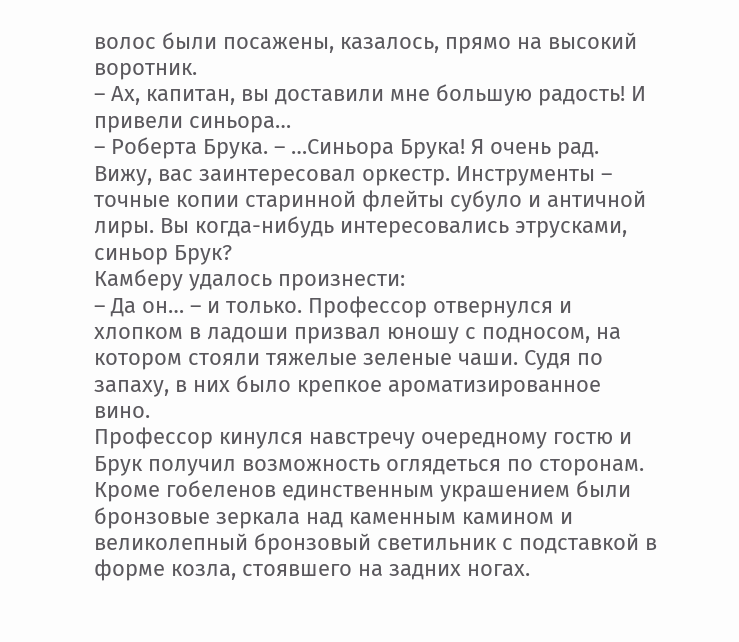волос были посажены, казалось, прямо на высокий воротник.
– Ах, капитан, вы доставили мне большую радость! И привели синьора…
– Роберта Брука. – …Синьора Брука! Я очень рад. Вижу, вас заинтересовал оркестр. Инструменты – точные копии старинной флейты субуло и античной лиры. Вы когда-нибудь интересовались этрусками, синьор Брук?
Камберу удалось произнести:
– Да он… – и только. Профессор отвернулся и хлопком в ладоши призвал юношу с подносом, на котором стояли тяжелые зеленые чаши. Судя по запаху, в них было крепкое ароматизированное вино.
Профессор кинулся навстречу очередному гостю и Брук получил возможность оглядеться по сторонам. Кроме гобеленов единственным украшением были бронзовые зеркала над каменным камином и великолепный бронзовый светильник с подставкой в форме козла, стоявшего на задних ногах.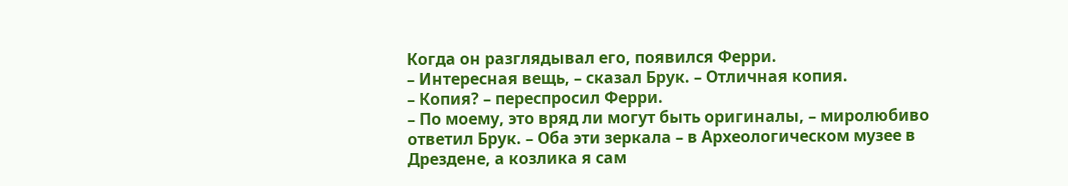Когда он разглядывал его, появился Ферри.
– Интересная вещь, – сказал Брук. – Отличная копия.
– Копия? – переспросил Ферри.
– По моему, это вряд ли могут быть оригиналы, – миролюбиво ответил Брук. – Оба эти зеркала – в Археологическом музее в Дрездене, а козлика я сам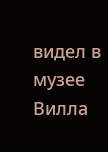видел в музее Вилла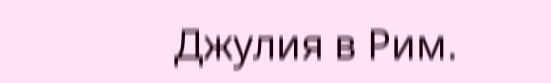Джулия в Рим.